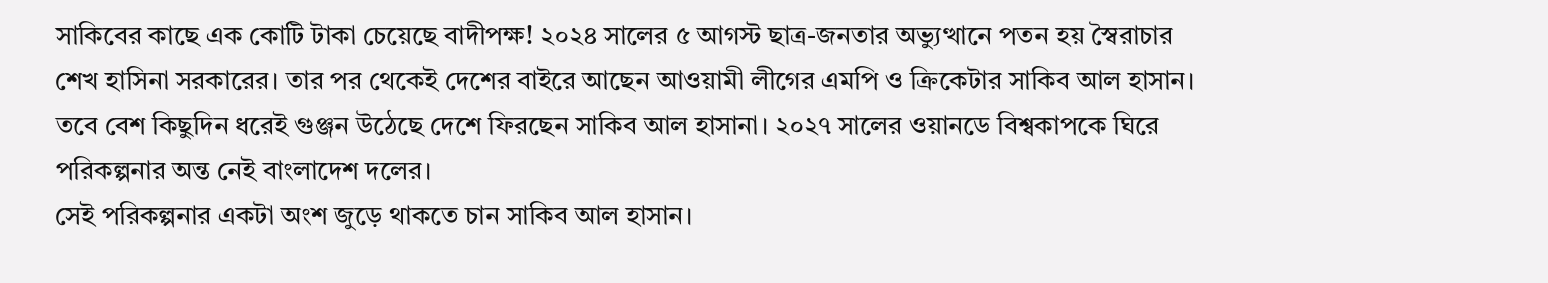সাকিবের কাছে এক কোটি টাকা চেয়েছে বাদীপক্ষ! ২০২৪ সালের ৫ আগস্ট ছাত্র-জনতার অভ্যুত্থানে পতন হয় স্বৈরাচার শেখ হাসিনা সরকারের। তার পর থেকেই দেশের বাইরে আছেন আওয়ামী লীগের এমপি ও ক্রিকেটার সাকিব আল হাসান। তবে বেশ কিছুদিন ধরেই গুঞ্জন উঠেছে দেশে ফিরছেন সাকিব আল হাসানা। ২০২৭ সালের ওয়ানডে বিশ্বকাপকে ঘিরে পরিকল্পনার অন্ত নেই বাংলাদেশ দলের।
সেই পরিকল্পনার একটা অংশ জুড়ে থাকতে চান সাকিব আল হাসান।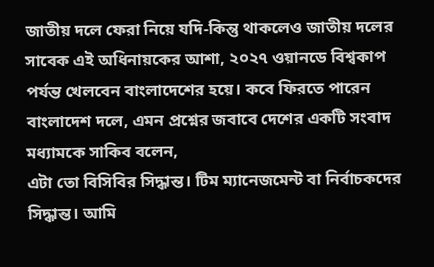জাতীয় দলে ফেরা নিয়ে যদি-কিন্তু থাকলেও জাতীয় দলের সাবেক এই অধিনায়কের আশা, ২০২৭ ওয়ানডে বিশ্বকাপ পর্যন্ত খেলবেন বাংলাদেশের হয়ে। কবে ফিরতে পারেন বাংলাদেশ দলে, এমন প্রশ্নের জবাবে দেশের একটি সংবাদ মধ্যামকে সাকিব বলেন,
এটা তো বিসিবির সিদ্ধান্ত। টিম ম্যানেজমেন্ট বা নির্বাচকদের সিদ্ধান্ত। আমি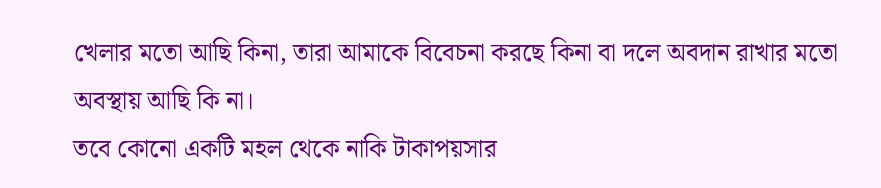খেলার মতো আছি কিনা, তারা আমাকে বিবেচনা করছে কিনা বা দলে অবদান রাখার মতো অবস্থায় আছি কি না।
তবে কোনো একটি মহল থেকে নাকি টাকাপয়সার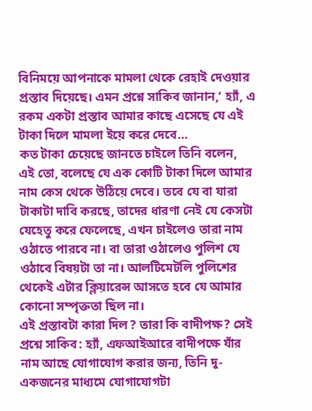বিনিময়ে আপনাকে মামলা থেকে রেহাই দেওয়ার প্রস্তাব দিয়েছে। এমন প্রশ্নে সাকিব জানান,‘ হ্যাঁ, এ রকম একটা প্রস্তাব আমার কাছে এসেছে যে এই টাকা দিলে মামলা ইয়ে করে দেবে…
কত টাকা চেয়েছে জানতে চাইলে তিনি বলেন,
এই তো, বলেছে যে এক কোটি টাকা দিলে আমার নাম কেস থেকে উঠিয়ে দেবে। তবে যে বা যারা টাকাটা দাবি করছে, তাদের ধারণা নেই যে কেসটা যেহেতু করে ফেলেছে, এখন চাইলেও তারা নাম ওঠাতে পারবে না। বা তারা ওঠালেও পুলিশ যে ওঠাবে বিষয়টা তা না। আলটিমেটলি পুলিশের থেকেই এটার ক্লিয়ারেন্স আসতে হবে যে আমার কোনো সম্পৃক্ততা ছিল না।
এই প্রস্তাবটা কারা দিল? তারা কি বাদীপক্ষ? সেই প্রশ্নে সাকিব: হ্যাঁ, এফআইআরে বাদীপক্ষে যাঁর নাম আছে যোগাযোগ করার জন্য, তিনি দু-একজনের মাধ্যমে যোগাযোগটা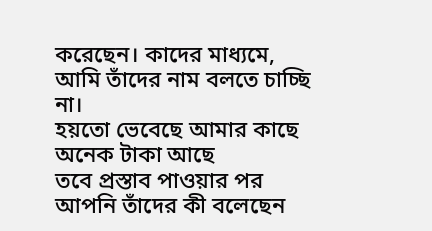করেছেন। কাদের মাধ্যমে, আমি তাঁদের নাম বলতে চাচ্ছি না।
হয়তো ভেবেছে আমার কাছে অনেক টাকা আছে
তবে প্রস্তাব পাওয়ার পর আপনি তাঁদের কী বলেছেন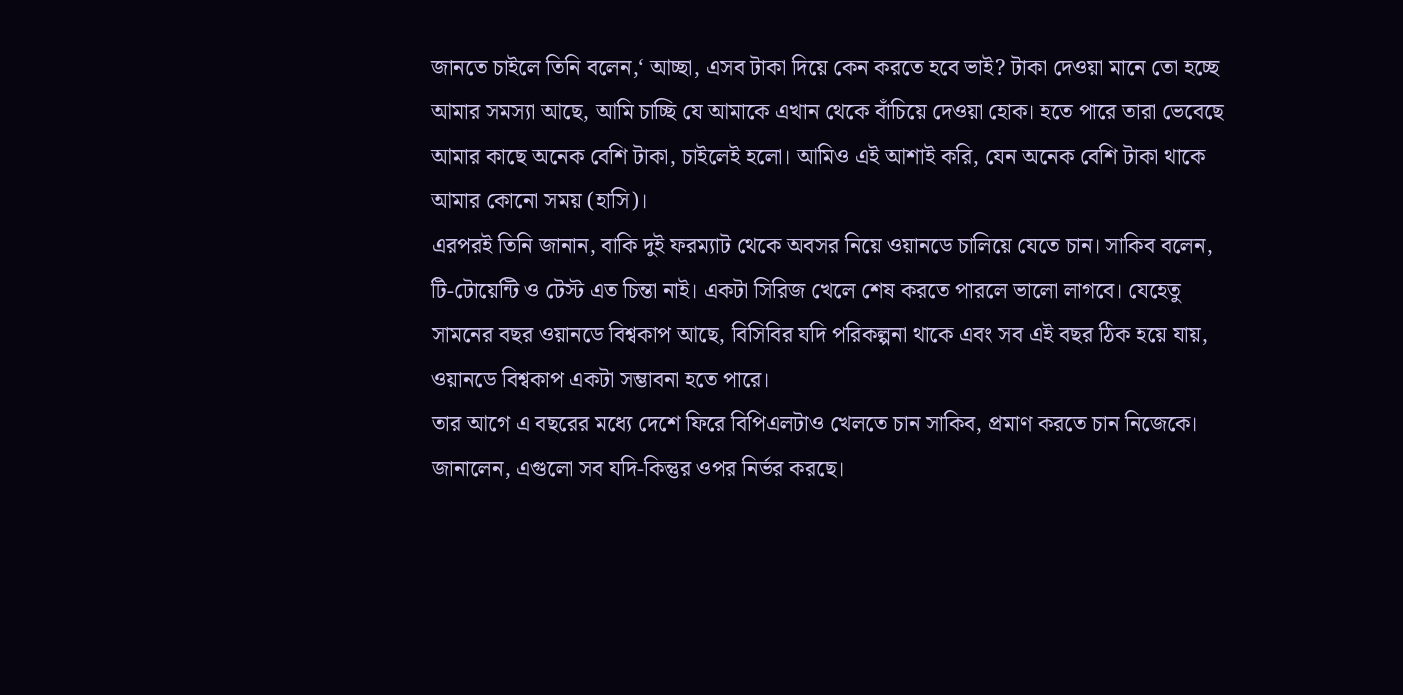জানতে চাইলে তিনি বলেন,‘ আচ্ছা, এসব টাকা দিয়ে কেন করতে হবে ভাই? টাকা দেওয়া মানে তো হচ্ছে আমার সমস্যা আছে, আমি চাচ্ছি যে আমাকে এখান থেকে বাঁচিয়ে দেওয়া হোক। হতে পারে তারা ভেবেছে আমার কাছে অনেক বেশি টাকা, চাইলেই হলো। আমিও এই আশাই করি, যেন অনেক বেশি টাকা থাকে আমার কোনো সময় (হাসি)।
এরপরই তিনি জানান, বাকি দুই ফরম্যাট থেকে অবসর নিয়ে ওয়ানডে চালিয়ে যেতে চান। সাকিব বলেন,
টি-টোয়েন্টি ও টেস্ট এত চিন্তা নাই। একটা সিরিজ খেলে শেষ করতে পারলে ভালো লাগবে। যেহেতু সামনের বছর ওয়ানডে বিশ্বকাপ আছে, বিসিবির যদি পরিকল্পনা থাকে এবং সব এই বছর ঠিক হয়ে যায়, ওয়ানডে বিশ্বকাপ একটা সম্ভাবনা হতে পারে।
তার আগে এ বছরের মধ্যে দেশে ফিরে বিপিএলটাও খেলতে চান সাকিব, প্রমাণ করতে চান নিজেকে। জানালেন, এগুলো সব যদি-কিন্তুর ওপর নির্ভর করছে।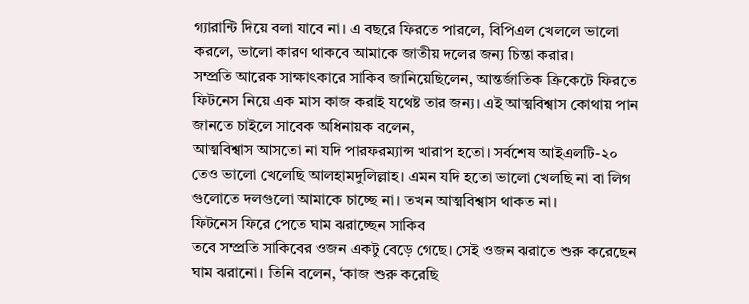গ্যারান্টি দিয়ে বলা যাবে না। এ বছরে ফিরতে পারলে, বিপিএল খেললে ভালো করলে, ভালো কারণ থাকবে আমাকে জাতীয় দলের জন্য চিন্তা করার।
সম্প্রতি আরেক সাক্ষাৎকারে সাকিব জানিয়েছিলেন, আন্তর্জাতিক ক্রিকেটে ফিরতে ফিটনেস নিয়ে এক মাস কাজ করাই যথেষ্ট তার জন্য। এই আত্মবিশ্বাস কোথায় পান জানতে চাইলে সাবেক অধিনায়ক বলেন,
আত্মবিশ্বাস আসতো না যদি পারফরম্যান্স খারাপ হতো। সর্বশেষ আইএলটি-২০ তেও ভালো খেলেছি আলহামদুলিল্লাহ। এমন যদি হতো ভালো খেলছি না বা লিগ গুলোতে দলগুলো আমাকে চাচ্ছে না। তখন আত্মবিশ্বাস থাকত না।
ফিটনেস ফিরে পেতে ঘাম ঝরাচ্ছেন সাকিব
তবে সম্প্রতি সাকিবের ওজন একটু বেড়ে গেছে। সেই ওজন ঝরাতে শুরু করেছেন ঘাম ঝরানো। তিনি বলেন, ‘কাজ শুরু করেছি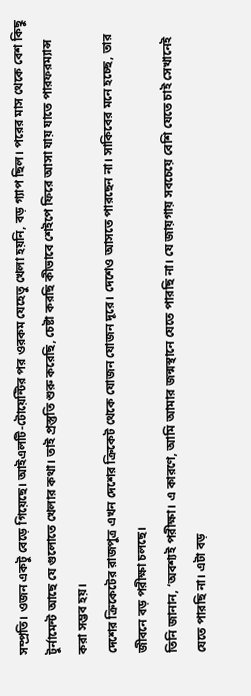সম্প্রতি। ওজন একটু বেড়ে গিয়েছে। আইএলটি-টোয়েন্টির পর ওরকম যেহেতু খেলা হয়নি, বড় গ্যাপ ছিল। পরের মাস থেকে বেশ কিছু টুর্নামেন্ট আছে যে গুলোতে খেলার কথা। তাই প্রস্তুতি শুরু করেছি, চেষ্টা করছি কীভাবে শেইপে ফিরে আসা যায় যাতে পারফরম্যান্স করা সম্ভব হয়।
দেশের ক্রিকেটের রাজপুত্র এখন দেশের ক্রিকেট থেকে যোজন যোজন দূরে। দেশেও আসতে পারছেন না। সাকিবের মনে হচ্ছে, তার জীবনে বড় পরীক্ষা চলছে।
তিনি জানান, ‘অবশ্যই পরীক্ষা। এ কারণে, আমি আমার জন্মস্থানে যেতে পারছি না। যে জায়গায় সবচেয়ে বেশি যেতে চাই সেখানেই যেতে পারছি না। এটা বড়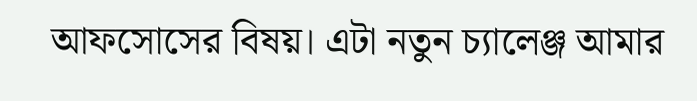আফসোসের বিষয়। এটা নতুন চ্যালেঞ্জ আমার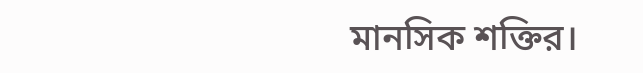মানসিক শক্তির।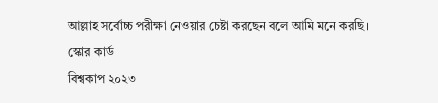আল্লাহ সর্বোচ্চ পরীক্ষা নেওয়ার চেষ্টা করছেন বলে আমি মনে করছি।
স্কোর কার্ড
বিশ্বকাপ ২০২৩